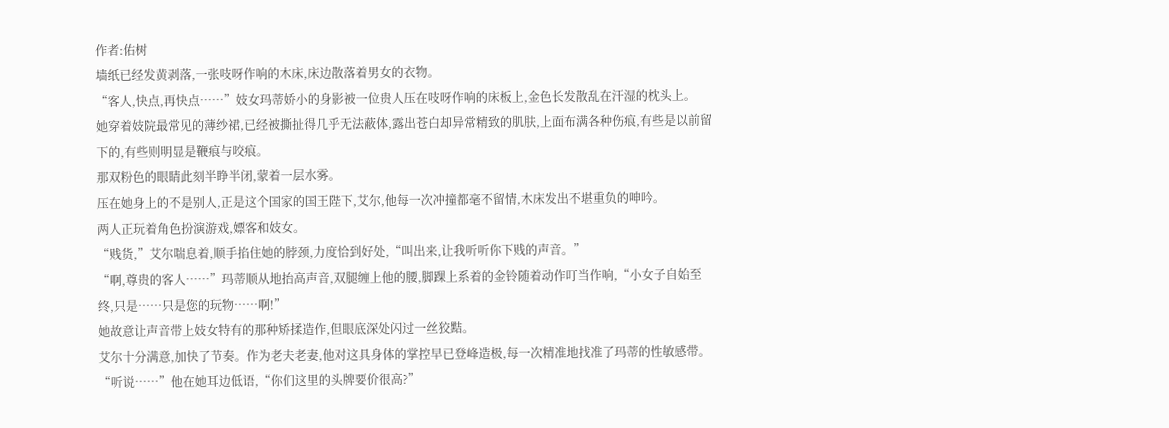作者:佑树
墙纸已经发黄剥落,一张吱呀作响的木床,床边散落着男女的衣物。
“客人,快点,再快点……”妓女玛蒂娇小的身影被一位贵人压在吱呀作响的床板上,金色长发散乱在汗湿的枕头上。
她穿着妓院最常见的薄纱裙,已经被撕扯得几乎无法蔽体,露出苍白却异常精致的肌肤,上面布满各种伤痕,有些是以前留下的,有些则明显是鞭痕与咬痕。
那双粉色的眼睛此刻半睁半闭,蒙着一层水雾。
压在她身上的不是别人,正是这个国家的国王陛下,艾尔,他每一次冲撞都毫不留情,木床发出不堪重负的呻吟。
两人正玩着角色扮演游戏,嫖客和妓女。
“贱货,”艾尔喘息着,顺手掐住她的脖颈,力度恰到好处,“叫出来,让我听听你下贱的声音。”
“啊,尊贵的客人……”玛蒂顺从地抬高声音,双腿缠上他的腰,脚踝上系着的金铃随着动作叮当作响,“小女子自始至终,只是……只是您的玩物……啊!”
她故意让声音带上妓女特有的那种矫揉造作,但眼底深处闪过一丝狡黠。
艾尔十分满意,加快了节奏。作为老夫老妻,他对这具身体的掌控早已登峰造极,每一次精准地找准了玛蒂的性敏感带。
“听说……”他在她耳边低语,“你们这里的头牌要价很高?”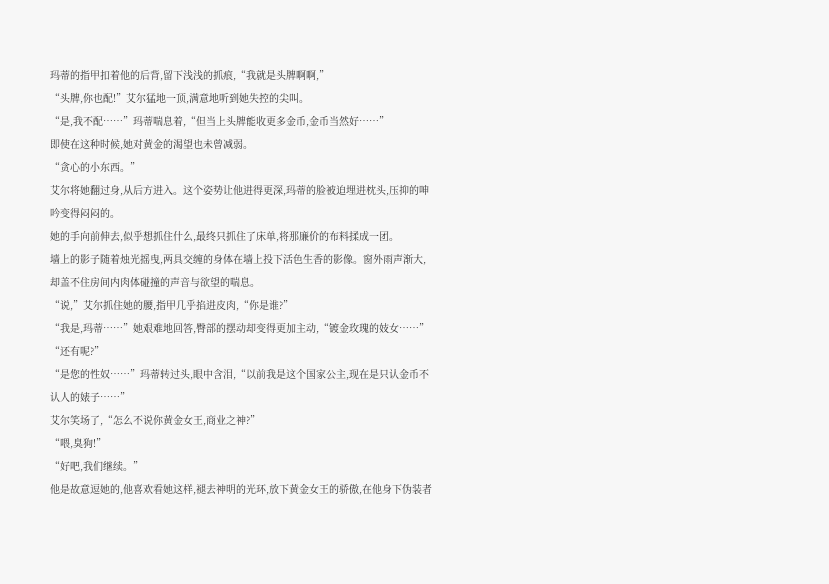玛蒂的指甲扣着他的后背,留下浅浅的抓痕,“我就是头牌啊啊,”
“头牌,你也配!”艾尔猛地一顶,满意地听到她失控的尖叫。
“是,我不配……”玛蒂喘息着,“但当上头牌能收更多金币,金币当然好……”
即使在这种时候,她对黄金的渴望也未曾减弱。
“贪心的小东西。”
艾尔将她翻过身,从后方进入。这个姿势让他进得更深,玛蒂的脸被迫埋进枕头,压抑的呻吟变得闷闷的。
她的手向前伸去,似乎想抓住什么,最终只抓住了床单,将那廉价的布料揉成一团。
墙上的影子随着烛光摇曳,两具交缠的身体在墙上投下活色生香的影像。窗外雨声渐大,却盖不住房间内肉体碰撞的声音与欲望的喘息。
“说,”艾尔抓住她的腰,指甲几乎掐进皮肉,“你是谁?”
“我是,玛蒂……”她艰难地回答,臀部的摆动却变得更加主动,“镀金玫瑰的妓女……”
“还有呢?”
“是您的性奴……”玛蒂转过头,眼中含泪,“以前我是这个国家公主,现在是只认金币不认人的婊子……”
艾尔笑场了,“怎么不说你黄金女王,商业之神?”
“喂,臭狗!”
“好吧,我们继续。”
他是故意逗她的,他喜欢看她这样,褪去神明的光环,放下黄金女王的骄傲,在他身下伪装者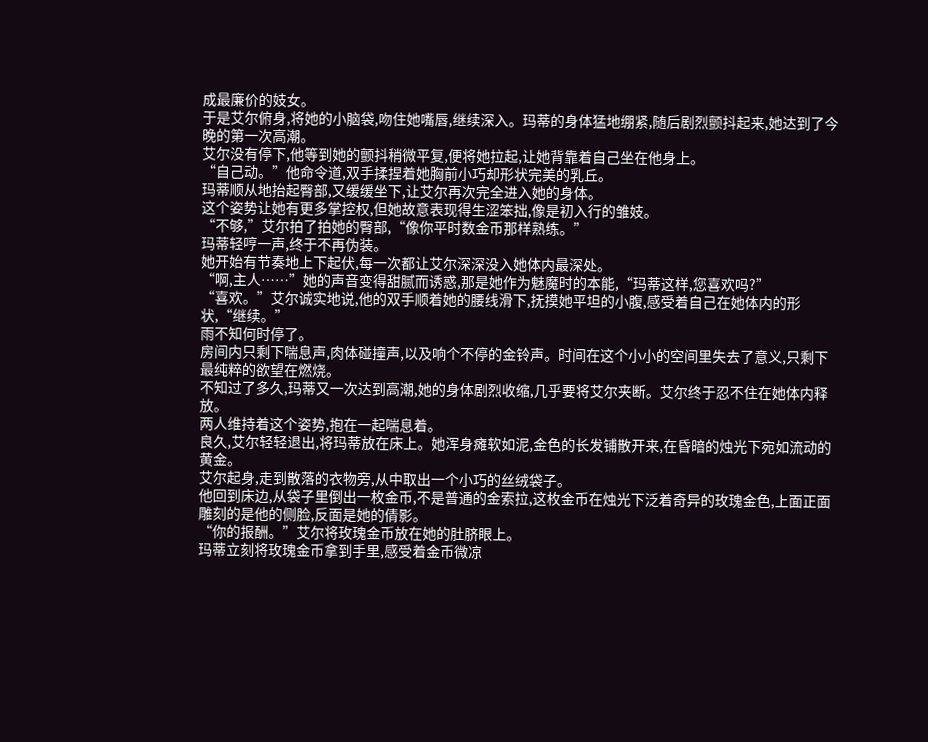成最廉价的妓女。
于是艾尔俯身,将她的小脑袋,吻住她嘴唇,继续深入。玛蒂的身体猛地绷紧,随后剧烈颤抖起来,她达到了今晚的第一次高潮。
艾尔没有停下,他等到她的颤抖稍微平复,便将她拉起,让她背靠着自己坐在他身上。
“自己动。”他命令道,双手揉捏着她胸前小巧却形状完美的乳丘。
玛蒂顺从地抬起臀部,又缓缓坐下,让艾尔再次完全进入她的身体。
这个姿势让她有更多掌控权,但她故意表现得生涩笨拙,像是初入行的雏妓。
“不够,”艾尔拍了拍她的臀部,“像你平时数金币那样熟练。”
玛蒂轻哼一声,终于不再伪装。
她开始有节奏地上下起伏,每一次都让艾尔深深没入她体内最深处。
“啊,主人……”她的声音变得甜腻而诱惑,那是她作为魅魔时的本能,“玛蒂这样,您喜欢吗?”
“喜欢。”艾尔诚实地说,他的双手顺着她的腰线滑下,抚摸她平坦的小腹,感受着自己在她体内的形状,“继续。”
雨不知何时停了。
房间内只剩下喘息声,肉体碰撞声,以及响个不停的金铃声。时间在这个小小的空间里失去了意义,只剩下最纯粹的欲望在燃烧。
不知过了多久,玛蒂又一次达到高潮,她的身体剧烈收缩,几乎要将艾尔夹断。艾尔终于忍不住在她体内释放。
两人维持着这个姿势,抱在一起喘息着。
良久,艾尔轻轻退出,将玛蒂放在床上。她浑身瘫软如泥,金色的长发铺散开来,在昏暗的烛光下宛如流动的黄金。
艾尔起身,走到散落的衣物旁,从中取出一个小巧的丝绒袋子。
他回到床边,从袋子里倒出一枚金币,不是普通的金索拉,这枚金币在烛光下泛着奇异的玫瑰金色,上面正面雕刻的是他的侧脸,反面是她的倩影。
“你的报酬。”艾尔将玫瑰金币放在她的肚脐眼上。
玛蒂立刻将玫瑰金币拿到手里,感受着金币微凉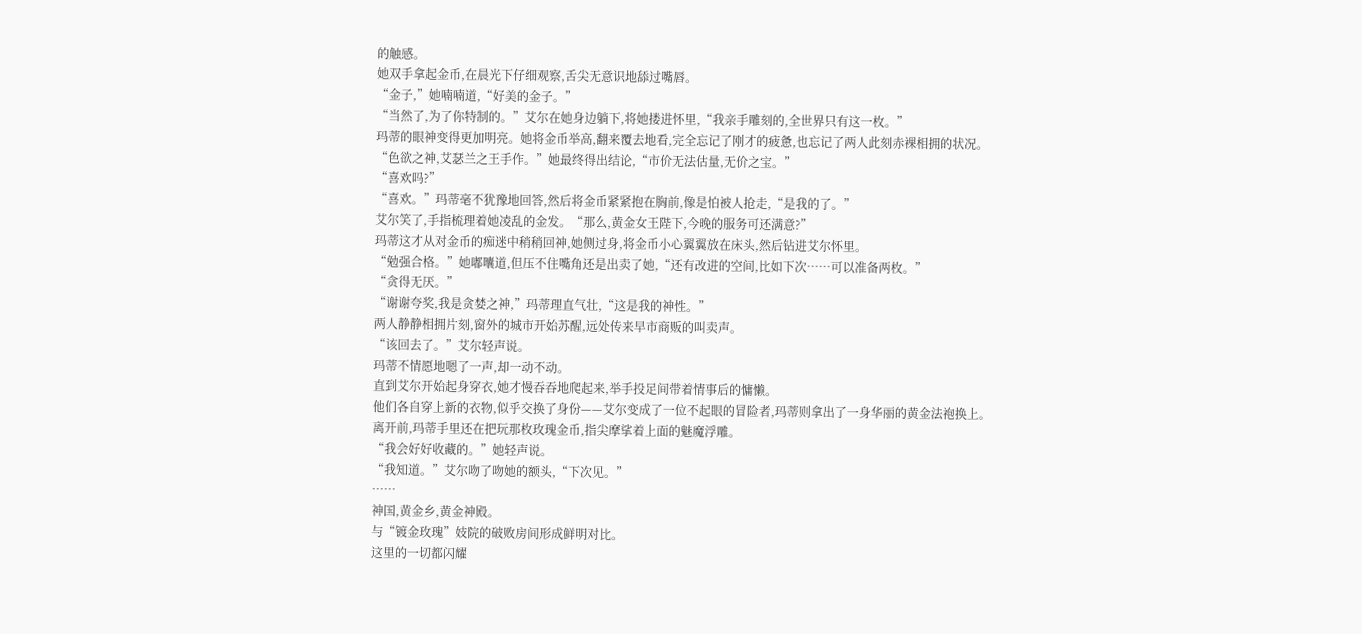的触感。
她双手拿起金币,在晨光下仔细观察,舌尖无意识地舔过嘴唇。
“金子,”她喃喃道,“好美的金子。”
“当然了,为了你特制的。”艾尔在她身边躺下,将她搂进怀里,“我亲手雕刻的,全世界只有这一枚。”
玛蒂的眼神变得更加明亮。她将金币举高,翻来覆去地看,完全忘记了刚才的疲惫,也忘记了两人此刻赤裸相拥的状况。
“色欲之神,艾瑟兰之王手作。”她最终得出结论,“市价无法估量,无价之宝。”
“喜欢吗?”
“喜欢。”玛蒂毫不犹豫地回答,然后将金币紧紧抱在胸前,像是怕被人抢走,“是我的了。”
艾尔笑了,手指梳理着她凌乱的金发。“那么,黄金女王陛下,今晚的服务可还满意?”
玛蒂这才从对金币的痴迷中稍稍回神,她侧过身,将金币小心翼翼放在床头,然后钻进艾尔怀里。
“勉强合格。”她嘟囔道,但压不住嘴角还是出卖了她,“还有改进的空间,比如下次……可以准备两枚。”
“贪得无厌。”
“谢谢夸奖,我是贪婪之神,”玛蒂理直气壮,“这是我的神性。”
两人静静相拥片刻,窗外的城市开始苏醒,远处传来早市商贩的叫卖声。
“该回去了。”艾尔轻声说。
玛蒂不情愿地嗯了一声,却一动不动。
直到艾尔开始起身穿衣,她才慢吞吞地爬起来,举手投足间带着情事后的慵懒。
他们各自穿上新的衣物,似乎交换了身份——艾尔变成了一位不起眼的冒险者,玛蒂则拿出了一身华丽的黄金法袍换上。
离开前,玛蒂手里还在把玩那枚玫瑰金币,指尖摩挲着上面的魅魔浮雕。
“我会好好收藏的。”她轻声说。
“我知道。”艾尔吻了吻她的额头,“下次见。”
……
神国,黄金乡,黄金神殿。
与“镀金玫瑰”妓院的破败房间形成鲜明对比。
这里的一切都闪耀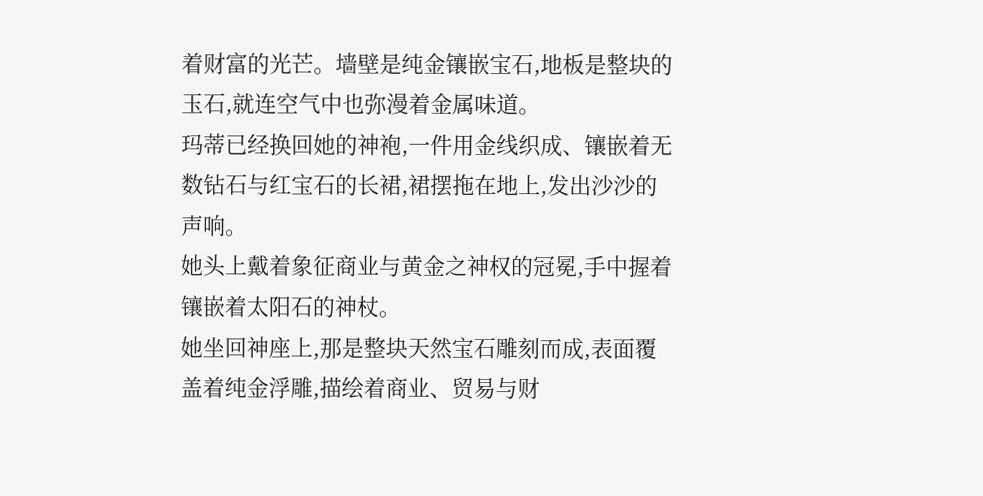着财富的光芒。墙壁是纯金镶嵌宝石,地板是整块的玉石,就连空气中也弥漫着金属味道。
玛蒂已经换回她的神袍,一件用金线织成、镶嵌着无数钻石与红宝石的长裙,裙摆拖在地上,发出沙沙的声响。
她头上戴着象征商业与黄金之神权的冠冕,手中握着镶嵌着太阳石的神杖。
她坐回神座上,那是整块天然宝石雕刻而成,表面覆盖着纯金浮雕,描绘着商业、贸易与财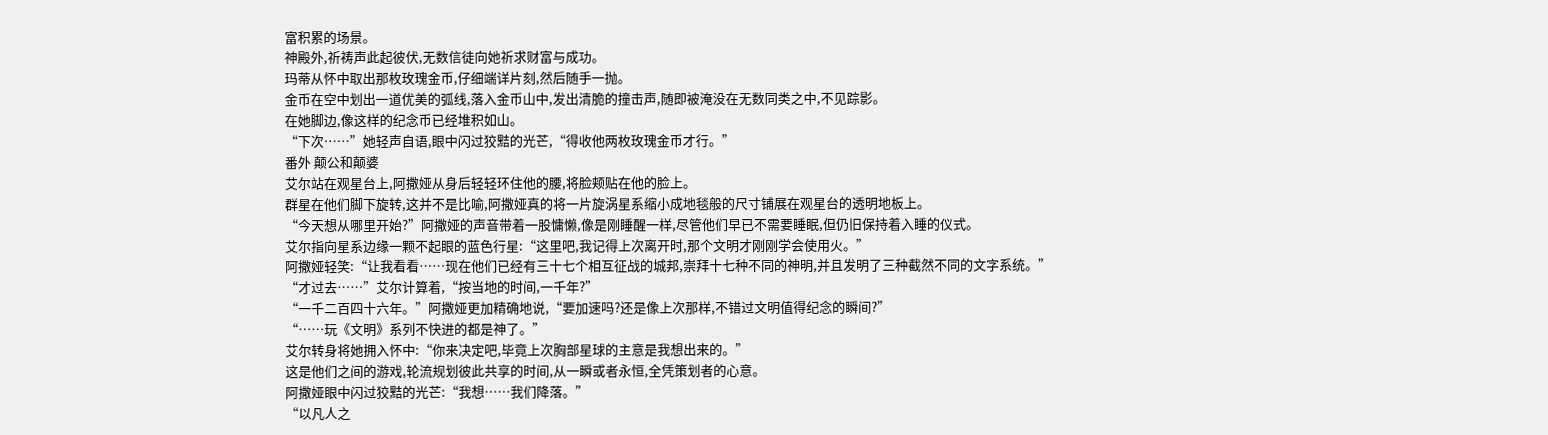富积累的场景。
神殿外,祈祷声此起彼伏,无数信徒向她祈求财富与成功。
玛蒂从怀中取出那枚玫瑰金币,仔细端详片刻,然后随手一抛。
金币在空中划出一道优美的弧线,落入金币山中,发出清脆的撞击声,随即被淹没在无数同类之中,不见踪影。
在她脚边,像这样的纪念币已经堆积如山。
“下次……”她轻声自语,眼中闪过狡黠的光芒,“得收他两枚玫瑰金币才行。”
番外 颠公和颠婆
艾尔站在观星台上,阿撒娅从身后轻轻环住他的腰,将脸颊贴在他的脸上。
群星在他们脚下旋转,这并不是比喻,阿撒娅真的将一片旋涡星系缩小成地毯般的尺寸铺展在观星台的透明地板上。
“今天想从哪里开始?”阿撒娅的声音带着一股慵懒,像是刚睡醒一样,尽管他们早已不需要睡眠,但仍旧保持着入睡的仪式。
艾尔指向星系边缘一颗不起眼的蓝色行星:“这里吧,我记得上次离开时,那个文明才刚刚学会使用火。”
阿撒娅轻笑:“让我看看……现在他们已经有三十七个相互征战的城邦,崇拜十七种不同的神明,并且发明了三种截然不同的文字系统。”
“才过去……”艾尔计算着,“按当地的时间,一千年?”
“一千二百四十六年。”阿撒娅更加精确地说,“要加速吗?还是像上次那样,不错过文明值得纪念的瞬间?”
“……玩《文明》系列不快进的都是神了。”
艾尔转身将她拥入怀中:“你来决定吧,毕竟上次胸部星球的主意是我想出来的。”
这是他们之间的游戏,轮流规划彼此共享的时间,从一瞬或者永恒,全凭策划者的心意。
阿撒娅眼中闪过狡黠的光芒:“我想……我们降落。”
“以凡人之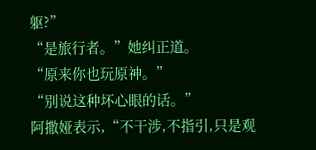躯?”
“是旅行者。”她纠正道。
“原来你也玩原神。”
“别说这种坏心眼的话。”
阿撒娅表示,“不干涉,不指引,只是观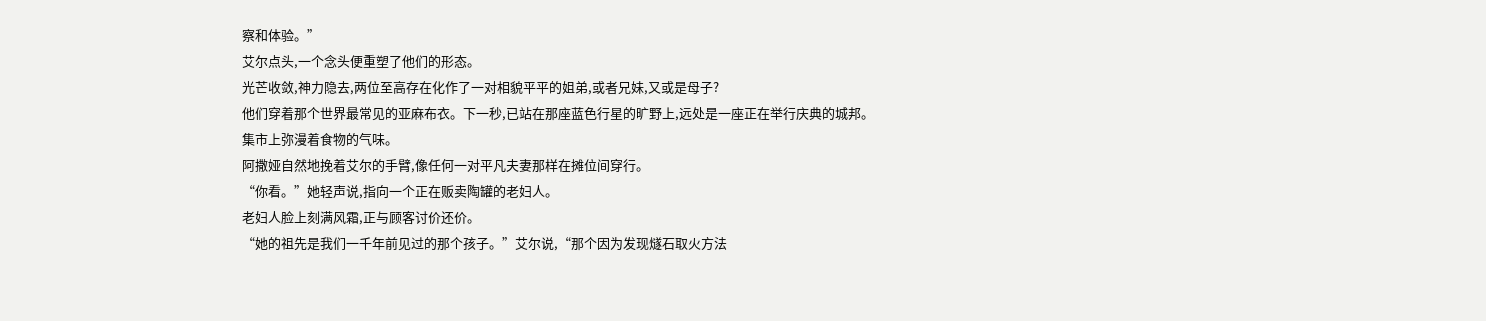察和体验。”
艾尔点头,一个念头便重塑了他们的形态。
光芒收敛,神力隐去,两位至高存在化作了一对相貌平平的姐弟,或者兄妹,又或是母子?
他们穿着那个世界最常见的亚麻布衣。下一秒,已站在那座蓝色行星的旷野上,远处是一座正在举行庆典的城邦。
集市上弥漫着食物的气味。
阿撒娅自然地挽着艾尔的手臂,像任何一对平凡夫妻那样在摊位间穿行。
“你看。”她轻声说,指向一个正在贩卖陶罐的老妇人。
老妇人脸上刻满风霜,正与顾客讨价还价。
“她的祖先是我们一千年前见过的那个孩子。”艾尔说,“那个因为发现燧石取火方法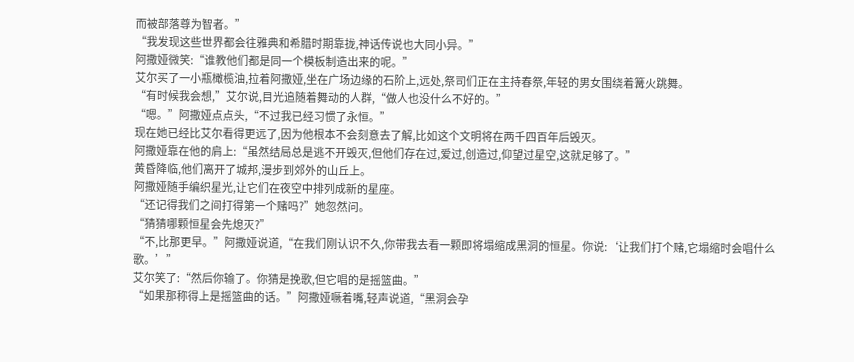而被部落尊为智者。”
“我发现这些世界都会往雅典和希腊时期靠拢,神话传说也大同小异。”
阿撒娅微笑:“谁教他们都是同一个模板制造出来的呢。”
艾尔买了一小瓶橄榄油,拉着阿撒娅,坐在广场边缘的石阶上,远处,祭司们正在主持春祭,年轻的男女围绕着篝火跳舞。
“有时候我会想,”艾尔说,目光追随着舞动的人群,“做人也没什么不好的。”
“嗯。”阿撒娅点点头,“不过我已经习惯了永恒。”
现在她已经比艾尔看得更远了,因为他根本不会刻意去了解,比如这个文明将在两千四百年后毁灭。
阿撒娅靠在他的肩上:“虽然结局总是逃不开毁灭,但他们存在过,爱过,创造过,仰望过星空,这就足够了。”
黄昏降临,他们离开了城邦,漫步到郊外的山丘上。
阿撒娅随手编织星光,让它们在夜空中排列成新的星座。
“还记得我们之间打得第一个赌吗?”她忽然问。
“猜猜哪颗恒星会先熄灭?”
“不,比那更早。”阿撒娅说道,“在我们刚认识不久,你带我去看一颗即将塌缩成黑洞的恒星。你说:‘让我们打个赌,它塌缩时会唱什么歌。’”
艾尔笑了:“然后你输了。你猜是挽歌,但它唱的是摇篮曲。”
“如果那称得上是摇篮曲的话。”阿撒娅噘着嘴,轻声说道,“黑洞会孕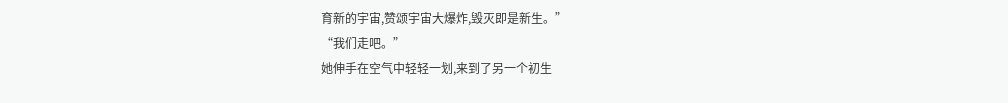育新的宇宙,赞颂宇宙大爆炸,毁灭即是新生。”
“我们走吧。”
她伸手在空气中轻轻一划,来到了另一个初生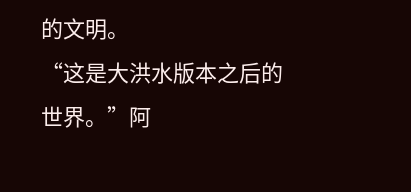的文明。
“这是大洪水版本之后的世界。”阿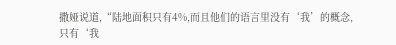撒娅说道,“陆地面积只有4%,而且他们的语言里没有‘我’的概念,只有‘我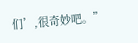们’,很奇妙吧。”